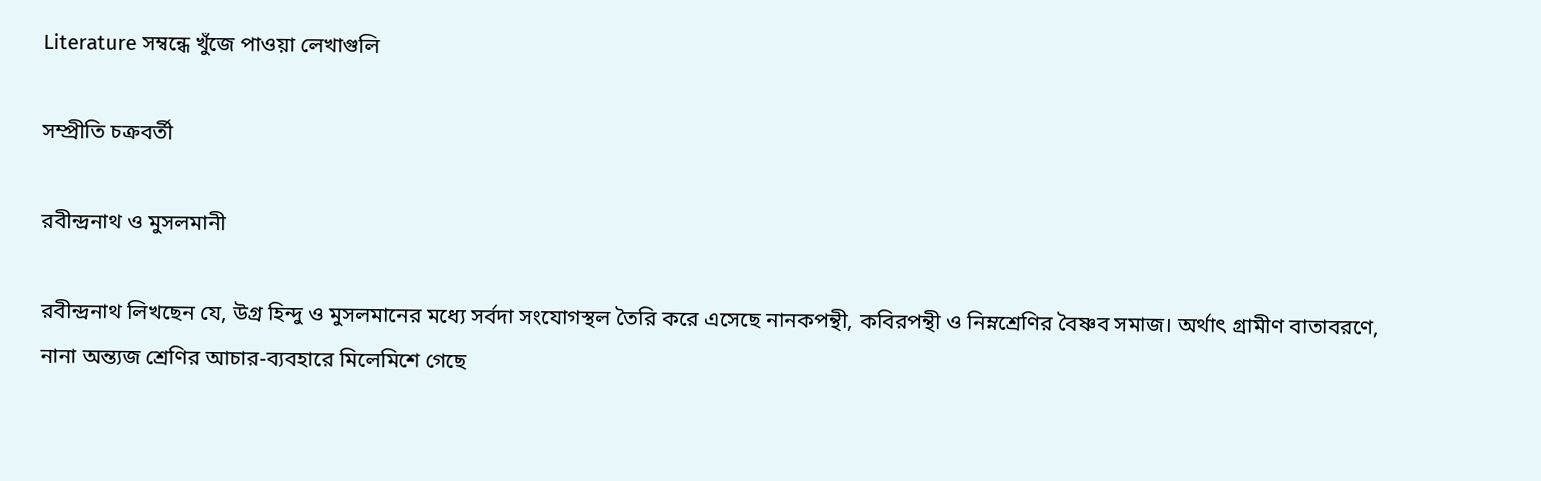Literature সম্বন্ধে খুঁজে পাওয়া লেখাগুলি

সম্প্রীতি চক্রবর্তী

রবীন্দ্রনাথ ও মুসলমানী

রবীন্দ্রনাথ লিখছেন যে, উগ্র হিন্দু ও মুসলমানের মধ্যে সর্বদা সংযোগস্থল তৈরি করে এসেছে নানকপন্থী, কবিরপন্থী ও নিম্নশ্রেণির বৈষ্ণব সমাজ। অর্থাৎ গ্রামীণ বাতাবরণে, নানা অন্ত্যজ শ্রেণির আচার-ব্যবহারে মিলেমিশে গেছে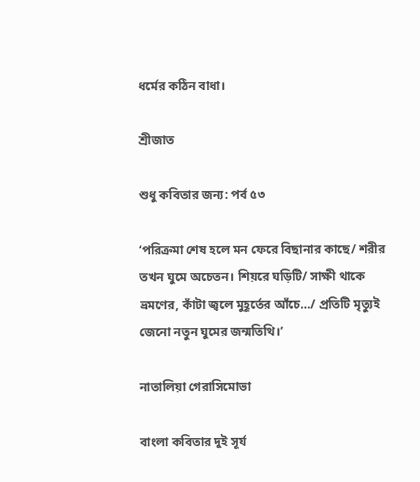ধর্মের কঠিন বাধা।

শ্রীজাত

শুধু কবিতার জন্য: পর্ব ৫৩

‘পরিক্রমা শেষ হলে মন ফেরে বিছানার কাছে/ শরীর তখন ঘুমে অচেতন। শিয়রে ঘড়িটি/ সাক্ষী থাকে ভ্রমণের, কাঁটা জ্বলে মুহূর্তের আঁচে…/ প্রতিটি মৃত্যুই জেনো নতুন ঘুমের জন্মতিথি।’

নাতালিয়া গেরাসিমোভা

বাংলা কবিতার দুই সূর্য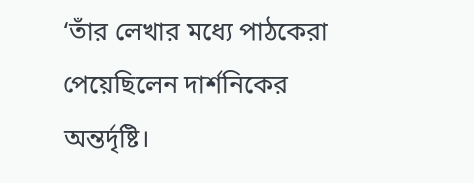‘তাঁর লেখার মধ্যে পাঠকেরা পেয়েছিলেন দার্শনিকের অন্তর্দৃষ্টি।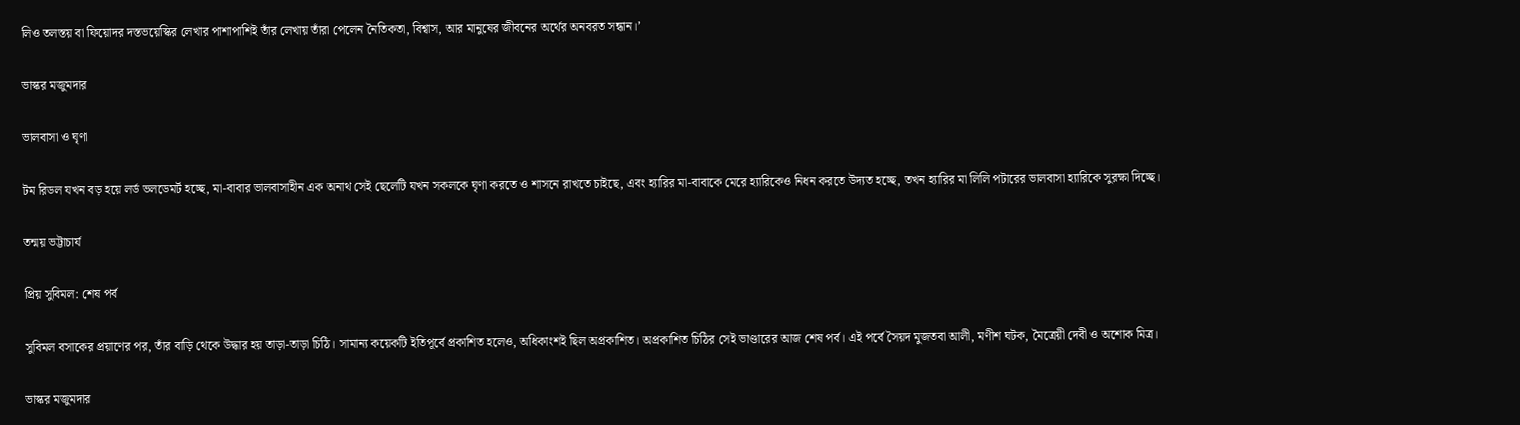লিও তলস্তয় বা ফিয়োদর দস্তভয়েস্কির লেখার পাশাপাশিই তাঁর লেখায় তাঁরা পেলেন নৈতিকতা, বিশ্বাস, আর মানুষের জীবনের অর্থের অনবরত সন্ধান।’

ভাস্কর মজুমদার

ভালবাসা ও ঘৃণা

টম রিডল যখন বড় হয়ে লর্ড ভলডেমর্ট হচ্ছে, মা-বাবার ভালবাসাহীন এক অনাথ সেই ছেলেটি যখন সকলকে ঘৃণা করতে ও শাসনে রাখতে চাইছে, এবং হ্যারির মা-বাবাকে মেরে হ্যারিকেও নিধন করতে উদ্যত হচ্ছে, তখন হ্যারির মা লিলি পটারের ভালবাসা হ্যারিকে সুরক্ষা দিচ্ছে।

তন্ময় ভট্টাচার্য

প্রিয় সুবিমল: শেষ পর্ব

সুবিমল বসাকের প্রয়াণের পর, তাঁর বাড়ি থেকে উদ্ধার হয় তাড়া-তাড়া চিঠি। সামান্য কয়েকটি ইতিপূর্বে প্রকাশিত হলেও, অধিকাংশই ছিল অপ্রকাশিত। অপ্রকাশিত চিঠির সেই ভাণ্ডারের আজ শেষ পর্ব। এই পর্বে সৈয়দ মুজতবা আলী, মণীশ ঘটক, মৈত্রেয়ী দেবী ও অশোক মিত্র।

ভাস্কর মজুমদার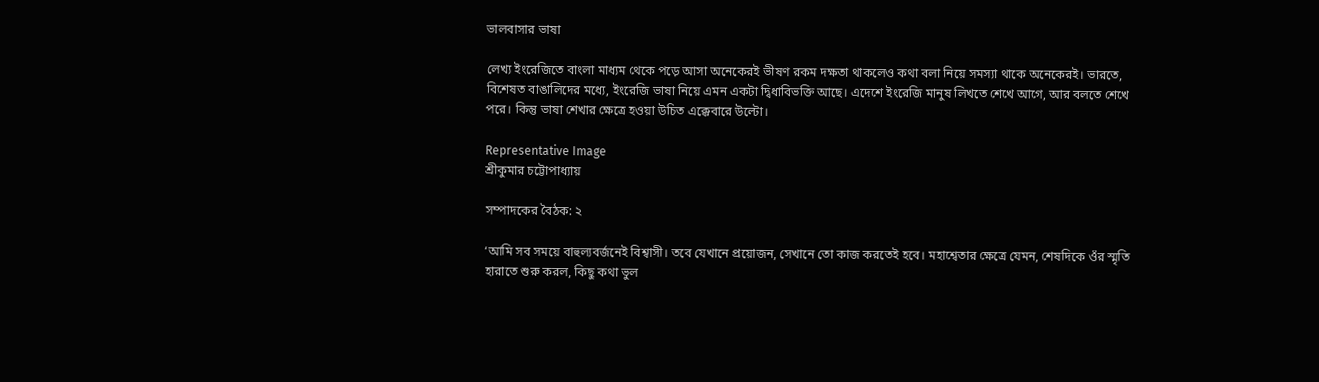ভালবাসার ভাষা

লেখ্য ইংরেজিতে বাংলা মাধ্যম থেকে পড়ে আসা অনেকেরই ভীষণ রকম দক্ষতা থাকলেও কথা বলা নিয়ে সমস্যা থাকে অনেকেরই। ভারতে, বিশেষত বাঙালিদের মধ্যে, ইংরেজি ভাষা নিয়ে এমন একটা দ্বিধাবিভক্তি আছে। এদেশে ইংরেজি মানুষ লিখতে শেখে আগে, আর বলতে শেখে পরে। কিন্তু ভাষা শেখার ক্ষেত্রে হওয়া উচিত এক্কেবারে উল্টো।

Representative Image
শ্রীকুমার চট্টোপাধ্যায়

সম্পাদকের বৈঠক: ২

‘আমি সব সময়ে বাহুল্যবর্জনেই বিশ্বাসী। তবে যেখানে প্রয়োজন, সেখানে তো কাজ করতেই হবে। মহাশ্বেতার ক্ষেত্রে যেমন, শেষদিকে ওঁর স্মৃতি হারাতে শুরু করল, কিছু কথা ভুল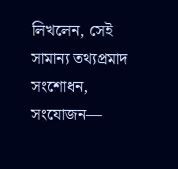লিখলেন, সেই সামান্য তথ্যপ্রমাদ সংশোধন, সংযোজন—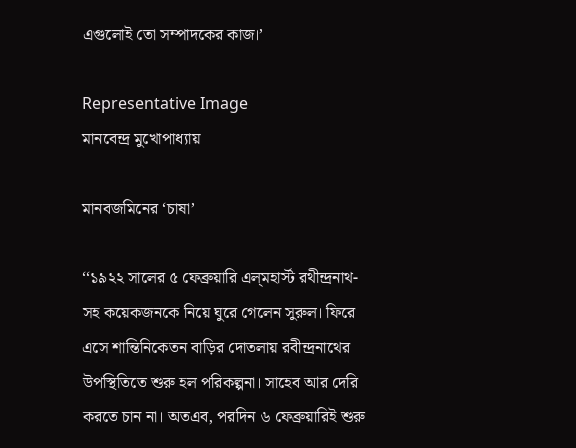এগুলোই তো সম্পাদকের কাজ।’

Representative Image
মানবেন্দ্র মুখোপাধ্যায়

মানবজমিনের ‘চাষা’

‘‘১৯২২ সালের ৫ ফেব্রুয়ারি এল্‌মহার্স্ট রথীন্দ্রনাথ-সহ কয়েকজনকে নিয়ে ঘুরে গেলেন সুরুল। ফিরে এসে শান্তিনিকেতন বাড়ির দোতলায় রবীন্দ্রনাথের উপস্থিতিতে শুরু হল পরিকল্পনা। সাহেব আর দেরি করতে চান না। অতএব, পরদিন ৬ ফেব্রুয়ারিই শুরু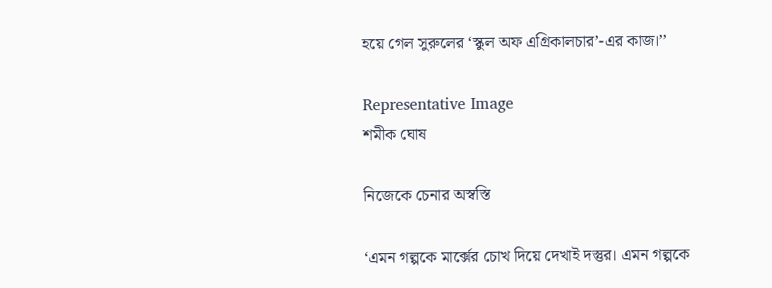হয়ে গেল সুরুলের ‘স্কুল অফ এগ্রিকালচার’-এর কাজ।’’

Representative Image
শমীক ঘোষ

নিজেকে চেনার অস্বস্তি

‘এমন গল্পকে মার্ক্সের চোখ দিয়ে দেখাই দস্তুর। এমন গল্পকে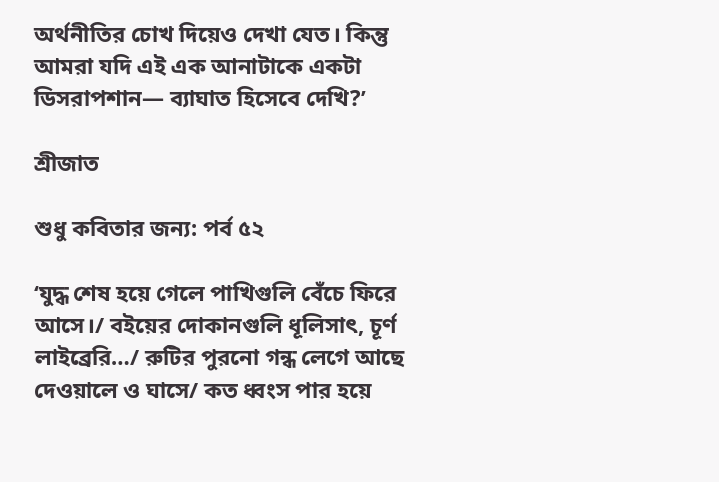অর্থনীতির চোখ দিয়েও দেখা যেত। কিন্তু আমরা যদি এই এক আনাটাকে একটা ডিসরাপশান— ব্যাঘাত হিসেবে দেখি?’

শ্রীজাত

শুধু কবিতার জন্য: পর্ব ৫২

‘যুদ্ধ শেষ হয়ে গেলে পাখিগুলি বেঁচে ফিরে আসে।/ বইয়ের দোকানগুলি ধূলিসাৎ, চূর্ণ লাইব্রেরি…/ রুটির পুরনো গন্ধ লেগে আছে দেওয়ালে ও ঘাসে/ কত ধ্বংস পার হয়ে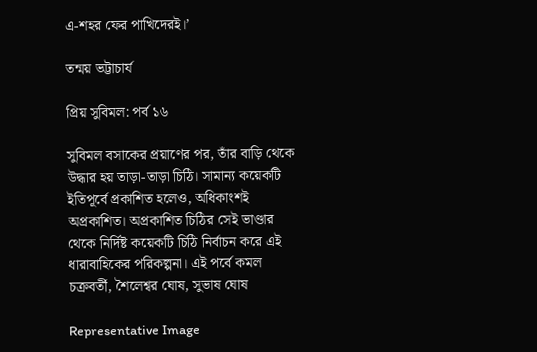এ-শহর ফের পাখিদেরই।’

তন্ময় ভট্টাচার্য

প্রিয় সুবিমল: পর্ব ১৬

সুবিমল বসাকের প্রয়াণের পর, তাঁর বাড়ি থেকে উদ্ধার হয় তাড়া-তাড়া চিঠি। সামান্য কয়েকটি ইতিপূর্বে প্রকাশিত হলেও, অধিকাংশই অপ্রকাশিত। অপ্রকাশিত চিঠির সেই ভাণ্ডার থেকে নির্দিষ্ট কয়েকটি চিঠি নির্বাচন করে এই ধারাবাহিকের পরিকল্পনা। এই পর্বে কমল চক্রবর্তী, শৈলেশ্বর ঘোষ, সুভাষ ঘোষ

Representative Image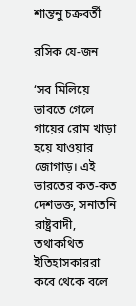শান্তনু চক্রবর্তী

রসিক যে-জন

‘সব মিলিয়ে ভাবতে গেলে গায়ের রোম খাড়া হয়ে যাওয়ার জোগাড়। এই ভারতের কত-কত দেশভক্ত, সনাতনি রাষ্ট্রবাদী, তথাকথিত ইতিহাসকাররা কবে থেকে বলে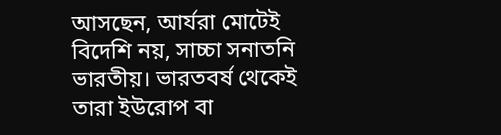আসছেন, আর্যরা মোটেই বিদেশি নয়, সাচ্চা সনাতনি ভারতীয়। ভারতবর্ষ থেকেই তারা ইউরোপ বা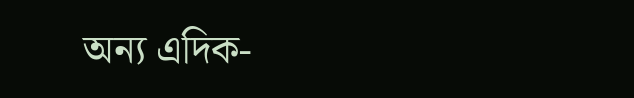অন্য এদিক-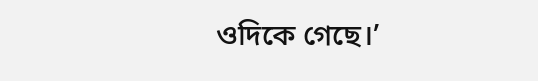ওদিকে গেছে।’